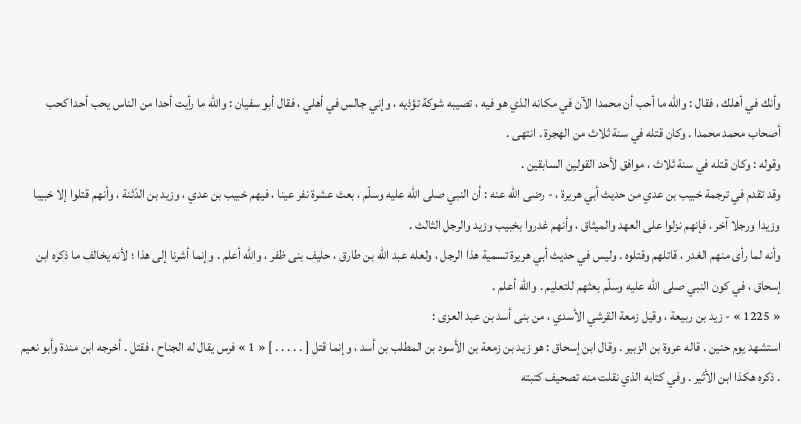وأنك في أهلك ، فقال : واللّه ما أحب أن محمدا الآن في مكانه الذي هو فيه ، تصيبه شوكة تؤذيه ، وإني جالس في أهلي ، فقال أبو سفيان : واللّه ما رأيت أحدا من الناس يحب أحدا كحب أصحاب محمد محمدا . وكان قتله في سنة ثلاث من الهجرة . انتهى .
وقوله : وكان قتله في سنة ثلاث ، موافق لأحد القولين السابقين .
وقد تقدم في ترجمة خبيب بن عدي من حديث أبي هريرة ، - رضى اللّه عنه : أن النبي صلى اللّه عليه وسلّم ، بعث عشرة نفر عينا ، فيهم خبيب بن عدي ، وزيد بن الدّثنة ، وأنهم قتلوا إلا خبيبا وزيدا ورجلا آخر ، فإنهم نزلوا على العهد والميثاق ، وأنهم غدروا بخبيب وزيد والرجل الثالث .
وأنه لما رأى منهم الغدر ، قاتلهم وقتلوه . وليس في حديث أبي هريرة تسمية هذا الرجل ، ولعله عبد اللّه بن طارق ، حليف بنى ظفر ، واللّه أعلم . وإنما أشرنا إلى هذا ؛ لأنه يخالف ما ذكره ابن إسحاق ، في كون النبي صلى اللّه عليه وسلّم بعثهم للتعليم . واللّه أعلم .
« 1225 » - زيد بن ربيعة ، وقيل زمعة القرشي الأسدي ، من بنى أسد بن عبد العزى :
استشهد يوم حنين . قاله عروة بن الزبير . وقال ابن إسحاق : هو زيد بن زمعة بن الأسود بن المطلب بن أسد ، وإنما قتل [ . . . . . ] « 1 » فرس يقال له الجناح ، فقتل . أخرجه ابن مندة وأبو نعيم . ذكره هكذا ابن الأثير . وفي كتابه الذي نقلت منه تصحيف كتبته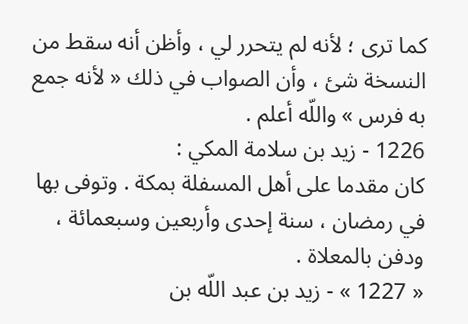كما ترى ؛ لأنه لم يتحرر لي ، وأظن أنه سقط من النسخة شئ ، وأن الصواب في ذلك « لأنه جمع به فرس » واللّه أعلم .
1226 - زيد بن سلامة المكي :
كان مقدما على أهل المسفلة بمكة . وتوفى بها في رمضان ، سنة إحدى وأربعين وسبعمائة ، ودفن بالمعلاة .
« 1227 » - زيد بن عبد اللّه بن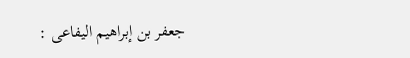جعفر بن إبراهيم اليفاعى :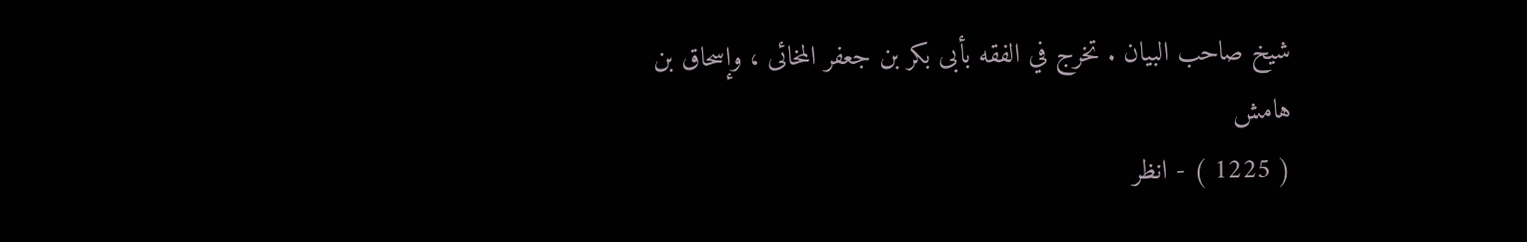شيخ صاحب البيان . تخرج في الفقه بأبى بكر بن جعفر المخائى ، وإسحاق بن
هامش
( 1225 ) - انظر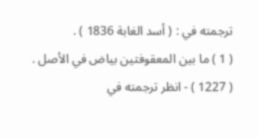ترجمته في : ( أسد الغابة 1836 ) .
( 1 ) ما بين المعقوفتين بياض في الأصل .
( 1227 ) - انظر ترجمته في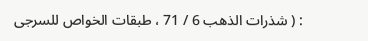: ( شذرات الذهب 6 / 71 ، طبقات الخواص للسرجى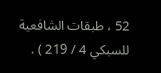52 ، طبقات الشافعية للسبكي 4 / 219 ) .